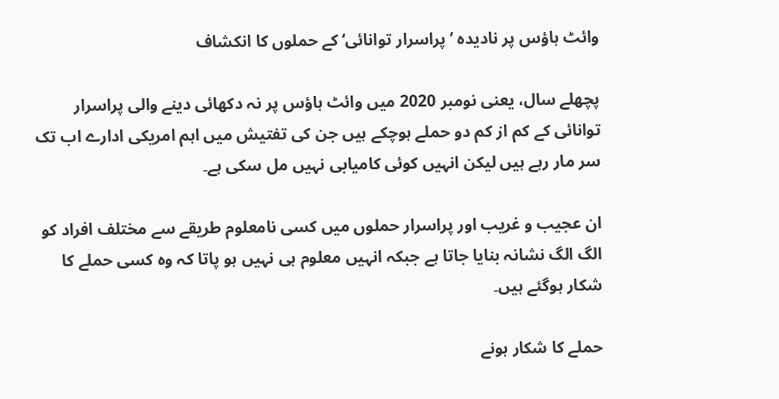وائٹ ہاؤس پر نادیدہ ’پراسرار توانائی‘ کے حملوں کا انکشاف

پچھلے سال، یعنی نومبر 2020 میں وائٹ ہاؤس پر نہ دکھائی دینے والی پراسرار توانائی کے کم از کم دو حملے ہوچکے ہیں جن کی تفتیش میں اہم امریکی ادارے اب تک سر مار رہے ہیں لیکن انہیں کوئی کامیابی نہیں مل سکی ہے۔

ان عجیب و غریب اور پراسرار حملوں میں کسی نامعلوم طریقے سے مختلف افراد کو الگ الگ نشانہ بنایا جاتا ہے جبکہ انہیں معلوم ہی نہیں ہو پاتا کہ وہ کسی حملے کا شکار ہوگئے ہیں۔

حملے کا شکار ہونے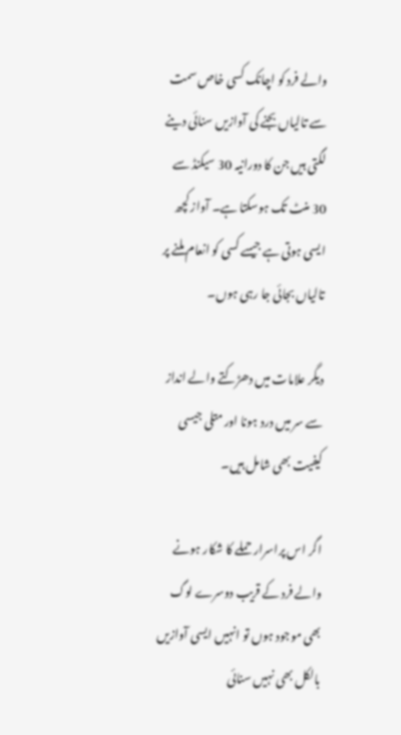والے فرد کو اچانک کسی خاص سمت سے تالیاں بجنے کی آوازیں سنائی دینے لگتی ہیں جن کا دورانیہ 30 سیکنڈ سے 30 منٹ تک ہوسکتا ہے۔ آواز کچھ ایسی ہوتی ہے جیسے کسی کو انعام ملنے پر تالیاں بجائی جا رہی ہوں۔

دیگر علامات میں دھڑکتے والے انداز سے سر میں درد ہونا اور متلی جیسی کیفیت بھی شامل ہیں۔

اگر اس پراسرار حملے کا شکار ہونے والے فرد کے قریب دوسرے لوگ بھی موجود ہوں تو انہیں ایسی آوازیں بالکل بھی نہیں سنائی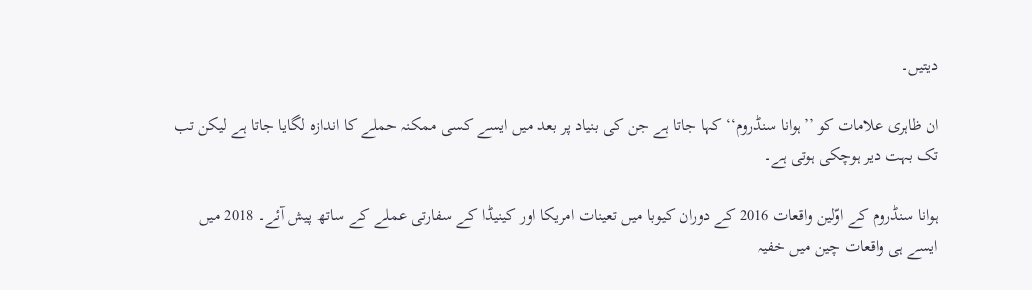دیتیں۔

ان ظاہری علامات کو ’’ہوانا سنڈروم‘‘ کہا جاتا ہے جن کی بنیاد پر بعد میں ایسے کسی ممکنہ حملے کا اندازہ لگایا جاتا ہے لیکن تب تک بہت دیر ہوچکی ہوتی ہے۔

ہوانا سنڈروم کے اوّلین واقعات 2016 کے دوران کیوبا میں تعینات امریکا اور کینیڈا کے سفارتی عملے کے ساتھ پیش آئے۔ 2018 میں ایسے ہی واقعات چین میں خفیہ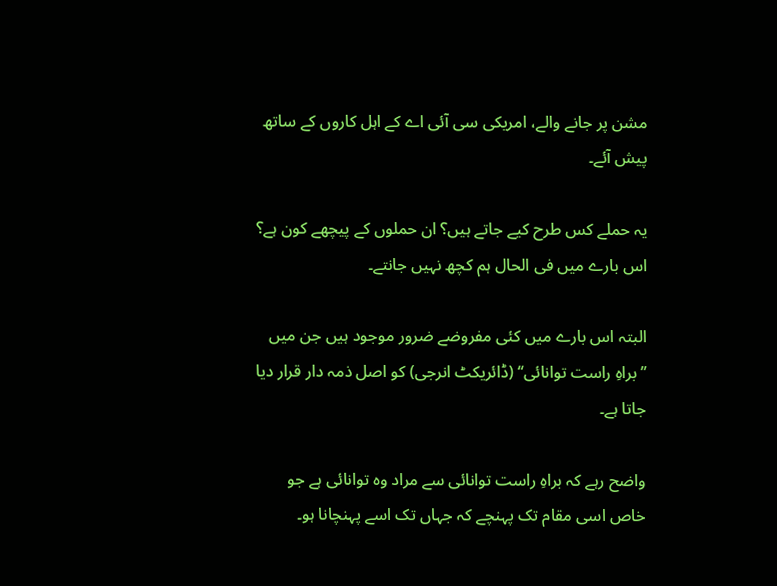مشن پر جانے والے، امریکی سی آئی اے کے اہل کاروں کے ساتھ پیش آئے۔

یہ حملے کس طرح کیے جاتے ہیں؟ ان حملوں کے پیچھے کون ہے؟ اس بارے میں فی الحال ہم کچھ نہیں جانتے۔

البتہ اس بارے میں کئی مفروضے ضرور موجود ہیں جن میں ’’براہِ راست توانائی‘‘ (ڈائریکٹ انرجی) کو اصل ذمہ دار قرار دیا جاتا ہے۔

واضح رہے کہ براہِ راست توانائی سے مراد وہ توانائی ہے جو خاص اسی مقام تک پہنچے کہ جہاں تک اسے پہنچانا ہو۔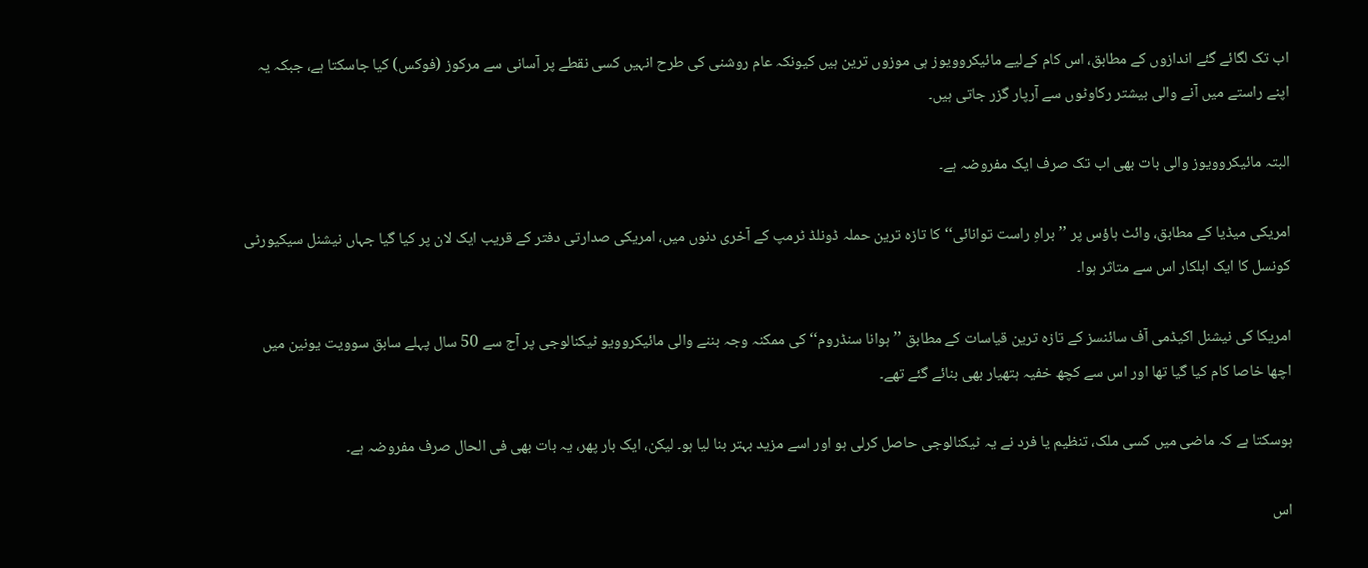اب تک لگائے گئے اندازوں کے مطابق، اس کام کےلیے مائیکروویوز ہی موزوں ترین ہیں کیونکہ عام روشنی کی طرح انہیں کسی نقطے پر آسانی سے مرکوز (فوکس) کیا جاسکتا ہے، جبکہ یہ اپنے راستے میں آنے والی بیشتر رکاوٹوں سے آرپار گزر جاتی ہیں۔

البتہ مائیکروویوز والی بات بھی اب تک صرف ایک مفروضہ ہے۔

امریکی میڈیا کے مطابق، وائٹ ہاؤس پر ’’براہِ راست توانائی‘‘ کا تازہ ترین حملہ ڈونلڈ ٹرمپ کے آخری دنوں میں، امریکی صدارتی دفتر کے قریب ایک لان پر کیا گیا جہاں نیشنل سیکیورٹی کونسل کا ایک اہلکار اس سے متاثر ہوا۔

امریکا کی نیشنل اکیڈمی آف سائنسز کے تازہ ترین قیاسات کے مطابق ’’ہوانا سنڈروم‘‘ کی ممکنہ وجہ بننے والی مائیکروویو ٹیکنالوجی پر آج سے 50 سال پہلے سابق سوویت یونین میں اچھا خاصا کام کیا گیا تھا اور اس سے کچھ خفیہ ہتھیار بھی بنائے گئے تھے۔

ہوسکتا ہے کہ ماضی میں کسی ملک، تنظیم یا فرد نے یہ ٹیکنالوجی حاصل کرلی ہو اور اسے مزید بہتر بنا لیا ہو۔ لیکن، ایک بار پھر، یہ بات بھی فی الحال صرف مفروضہ ہے۔

اس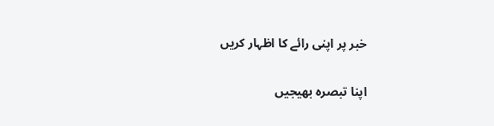خبر پر اپنی رائے کا اظہار کریں

اپنا تبصرہ بھیجیں